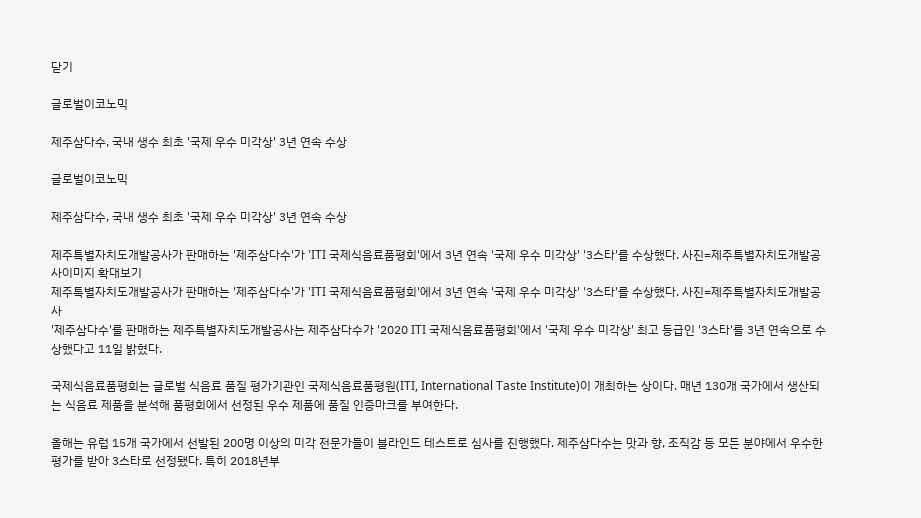닫기

글로벌이코노믹

제주삼다수, 국내 생수 최초 '국제 우수 미각상' 3년 연속 수상

글로벌이코노믹

제주삼다수, 국내 생수 최초 '국제 우수 미각상' 3년 연속 수상

제주특별자치도개발공사가 판매하는 '제주삼다수'가 'ITI 국제식음료품평회'에서 3년 연속 '국제 우수 미각상' '3스타'를 수상했다. 사진=제주특별자치도개발공사이미지 확대보기
제주특별자치도개발공사가 판매하는 '제주삼다수'가 'ITI 국제식음료품평회'에서 3년 연속 '국제 우수 미각상' '3스타'를 수상했다. 사진=제주특별자치도개발공사
'제주삼다수'를 판매하는 제주특별자치도개발공사는 제주삼다수가 '2020 ITI 국제식음료품평회'에서 '국제 우수 미각상' 최고 등급인 '3스타'를 3년 연속으로 수상했다고 11일 밝혔다.

국제식음료품평회는 글로벌 식음료 품질 평가기관인 국제식음료품평원(ITI, International Taste Institute)이 개최하는 상이다. 매년 130개 국가에서 생산되는 식음료 제품을 분석해 품평회에서 선정된 우수 제품에 품질 인증마크를 부여한다.

올해는 유럽 15개 국가에서 선발된 200명 이상의 미각 전문가들이 블라인드 테스트로 심사를 진행했다. 제주삼다수는 맛과 향, 조직감 등 모든 분야에서 우수한 평가를 받아 3스타로 선정됐다. 특히 2018년부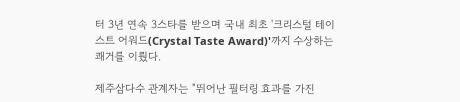터 3년 연속 3스타를 받으며 국내 최초 '크리스털 테이스트 어워드(Crystal Taste Award)'까지 수상하는 쾌거를 이뤘다.

제주삼다수 관계자는 "뛰어난 필터링 효과를 가진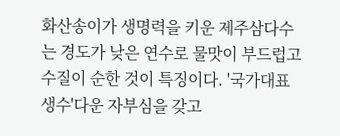화산송이가 생명력을 키운 제주삼다수는 경도가 낮은 연수로 물맛이 부드럽고 수질이 순한 것이 특징이다. '국가대표 생수'다운 자부심을 갖고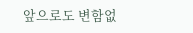앞으로도 변함없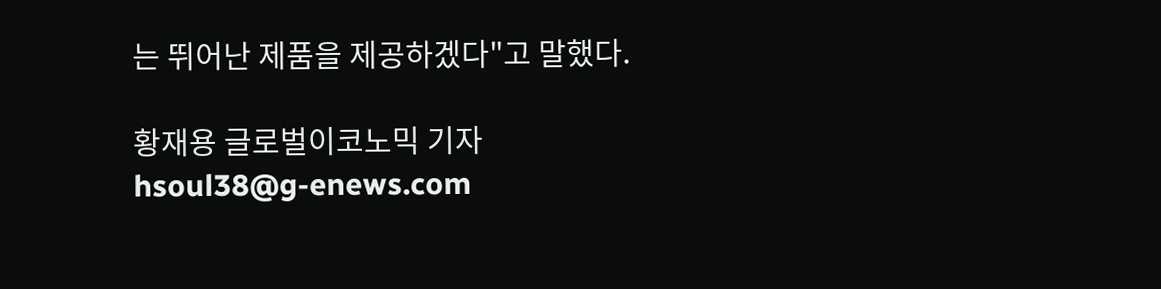는 뛰어난 제품을 제공하겠다"고 말했다.

황재용 글로벌이코노믹 기자 hsoul38@g-enews.com